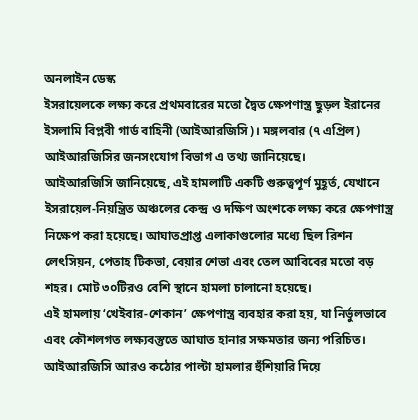অনলাইন ডেস্ক
ইসরায়েলকে লক্ষ্য করে প্রথমবারের মতো দ্বৈত ক্ষেপণাস্ত্র ছুড়ল ইরানের ইসলামি বিপ্লবী গার্ড বাহিনী (আইআরজিসি)। মঙ্গলবার (৭ এপ্রিল) আইআরজিসির জনসংযোগ বিভাগ এ তথ্য জানিয়েছে।
আইআরজিসি জানিয়েছে, এই হামলাটি একটি গুরুত্বপূর্ণ মুহূর্ত, যেখানে ইসরায়েল-নিয়ন্ত্রিত অঞ্চলের কেন্দ্র ও দক্ষিণ অংশকে লক্ষ্য করে ক্ষেপণাস্ত্র নিক্ষেপ করা হয়েছে। আঘাতপ্রাপ্ত এলাকাগুলোর মধ্যে ছিল রিশন লেৎসিয়ন, পেতাহ টিকভা, বেয়ার শেভা এবং তেল আবিবের মতো বড় শহর। মোট ৩০টিরও বেশি স্থানে হামলা চালানো হয়েছে।
এই হামলায় ‘খেইবার-শেকান’ ক্ষেপণাস্ত্র ব্যবহার করা হয়, যা নির্ভুলভাবে এবং কৌশলগত লক্ষ্যবস্তুতে আঘাত হানার সক্ষমতার জন্য পরিচিত।
আইআরজিসি আরও কঠোর পাল্টা হামলার হুঁশিয়ারি দিয়ে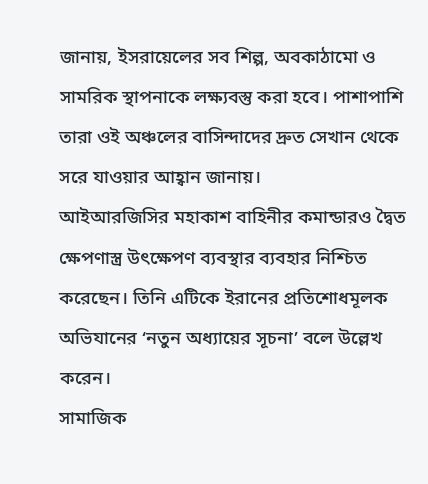জানায়, ইসরায়েলের সব শিল্প, অবকাঠামো ও সামরিক স্থাপনাকে লক্ষ্যবস্তু করা হবে। পাশাপাশি তারা ওই অঞ্চলের বাসিন্দাদের দ্রুত সেখান থেকে সরে যাওয়ার আহ্বান জানায়।
আইআরজিসির মহাকাশ বাহিনীর কমান্ডারও দ্বৈত ক্ষেপণাস্ত্র উৎক্ষেপণ ব্যবস্থার ব্যবহার নিশ্চিত করেছেন। তিনি এটিকে ইরানের প্রতিশোধমূলক অভিযানের ‘নতুন অধ্যায়ের সূচনা’ বলে উল্লেখ করেন।
সামাজিক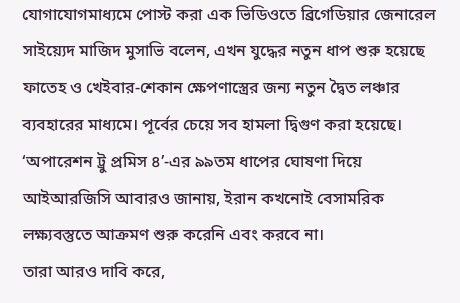যোগাযোগমাধ্যমে পোস্ট করা এক ভিডিওতে ব্রিগেডিয়ার জেনারেল সাইয়্যেদ মাজিদ মুসাভি বলেন, এখন যুদ্ধের নতুন ধাপ শুরু হয়েছে ফাতেহ ও খেইবার-শেকান ক্ষেপণাস্ত্রের জন্য নতুন দ্বৈত লঞ্চার ব্যবহারের মাধ্যমে। পূর্বের চেয়ে সব হামলা দ্বিগুণ করা হয়েছে।
‘অপারেশন ট্রু প্রমিস ৪’-এর ৯৯তম ধাপের ঘোষণা দিয়ে আইআরজিসি আবারও জানায়, ইরান কখনোই বেসামরিক লক্ষ্যবস্তুতে আক্রমণ শুরু করেনি এবং করবে না।
তারা আরও দাবি করে,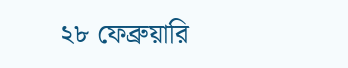২৮ ফেব্রুয়ারি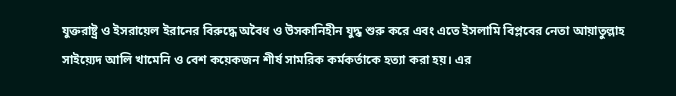যুক্তরাষ্ট্র ও ইসরায়েল ইরানের বিরুদ্ধে অবৈধ ও উসকানিহীন যুদ্ধ শুরু করে এবং এতে ইসলামি বিপ্লবের নেতা আয়াতুল্লাহ সাইয়্যেদ আলি খামেনি ও বেশ কয়েকজন শীর্ষ সামরিক কর্মকর্তাকে হত্যা করা হয়। এর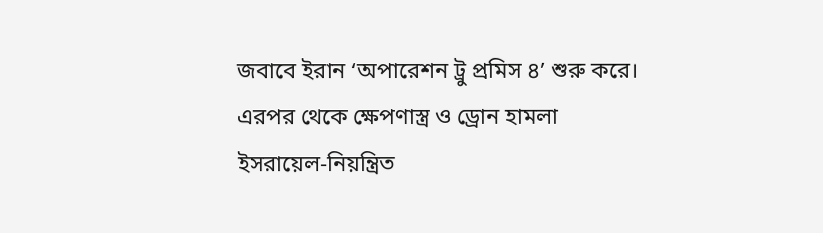জবাবে ইরান ‘অপারেশন ট্রু প্রমিস ৪’ শুরু করে। এরপর থেকে ক্ষেপণাস্ত্র ও ড্রোন হামলা ইসরায়েল-নিয়ন্ত্রিত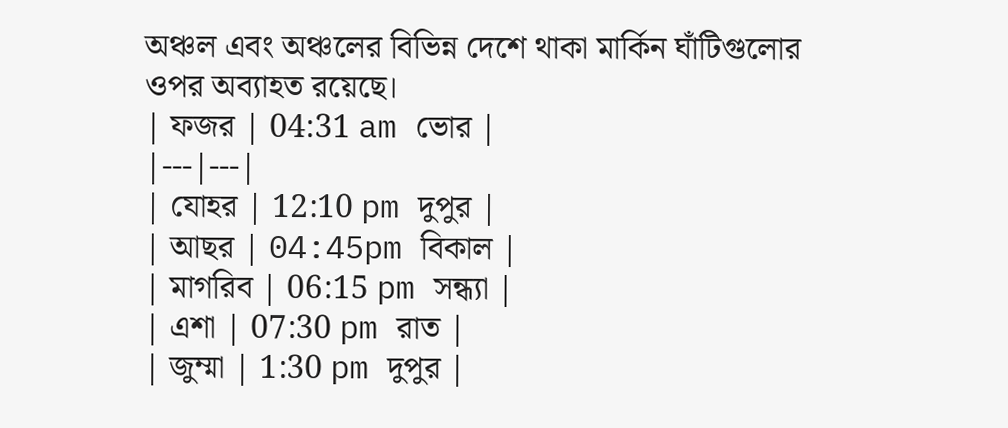অঞ্চল এবং অঞ্চলের বিভিন্ন দেশে থাকা মার্কিন ঘাঁটিগুলোর ওপর অব্যাহত রয়েছে।
| ফজর | 04:31 am ভোর |
|---|---|
| যোহর | 12:10 pm দুপুর |
| আছর | 04:45pm বিকাল |
| মাগরিব | 06:15 pm সন্ধ্যা |
| এশা | 07:30 pm রাত |
| জুম্মা | 1:30 pm দুপুর |